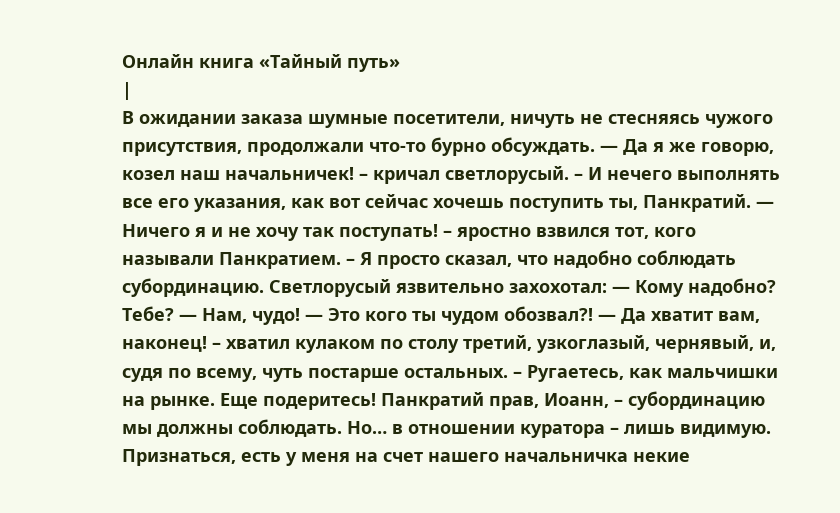Онлайн книга «Тайный путь»
|
В ожидании заказа шумные посетители, ничуть не стесняясь чужого присутствия, продолжали что-то бурно обсуждать. — Да я же говорю, козел наш начальничек! – кричал светлорусый. – И нечего выполнять все его указания, как вот сейчас хочешь поступить ты, Панкратий. — Ничего я и не хочу так поступать! – яростно взвился тот, кого называли Панкратием. – Я просто сказал, что надобно соблюдать субординацию. Светлорусый язвительно захохотал: — Кому надобно? Тебе? — Нам, чудо! — Это кого ты чудом обозвал?! — Да хватит вам, наконец! – хватил кулаком по столу третий, узкоглазый, чернявый, и, судя по всему, чуть постарше остальных. – Ругаетесь, как мальчишки на рынке. Еще подеритесь! Панкратий прав, Иоанн, – субординацию мы должны соблюдать. Но… в отношении куратора – лишь видимую. Признаться, есть у меня на счет нашего начальничка некие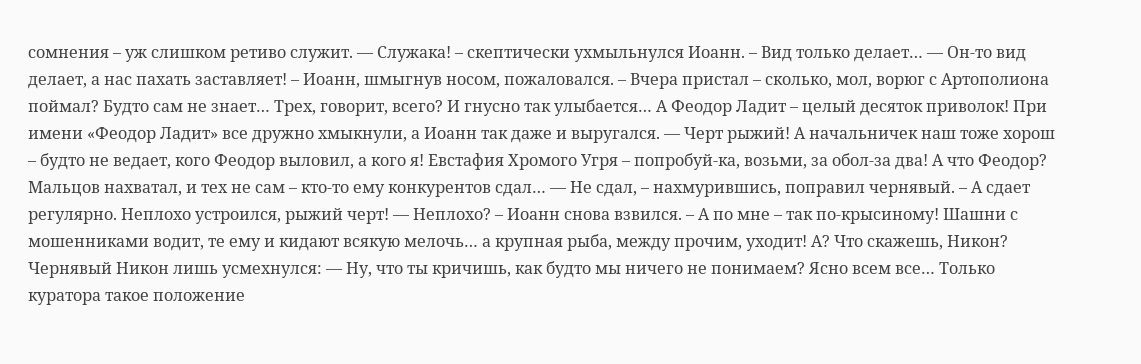сомнения – уж слишком ретиво служит. — Служака! – скептически ухмыльнулся Иоанн. – Вид только делает… — Он-то вид делает, а нас пахать заставляет! – Иоанн, шмыгнув носом, пожаловался. – Вчера пристал – сколько, мол, ворюг с Артополиона поймал? Будто сам не знает… Трех, говорит, всего? И гнусно так улыбается… А Феодор Ладит – целый десяток приволок! При имени «Феодор Ладит» все дружно хмыкнули, а Иоанн так даже и выругался. — Черт рыжий! А начальничек наш тоже хорош – будто не ведает, кого Феодор выловил, а кого я! Евстафия Хромого Угря – попробуй-ка, возьми, за обол-за два! А что Феодор? Мальцов нахватал, и тех не сам – кто-то ему конкурентов сдал… — Не сдал, – нахмурившись, поправил чернявый. – А сдает регулярно. Неплохо устроился, рыжий черт! — Неплохо? – Иоанн снова взвился. – А по мне – так по-крысиному! Шашни с мошенниками водит, те ему и кидают всякую мелочь… а крупная рыба, между прочим, уходит! А? Что скажешь, Никон? Чернявый Никон лишь усмехнулся: — Ну, что ты кричишь, как будто мы ничего не понимаем? Ясно всем все… Только куратора такое положение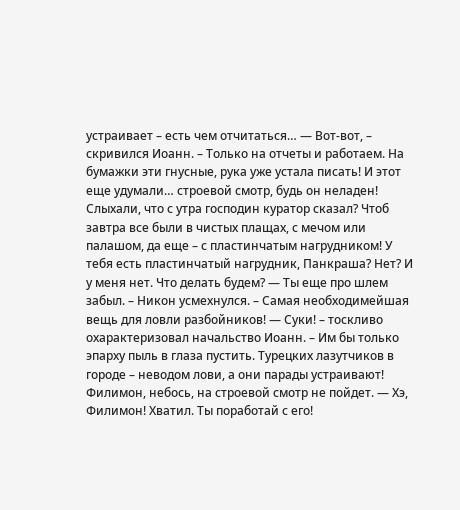устраивает – есть чем отчитаться… — Вот-вот, – скривился Иоанн. – Только на отчеты и работаем. На бумажки эти гнусные, рука уже устала писать! И этот еще удумали… строевой смотр, будь он неладен! Слыхали, что с утра господин куратор сказал? Чтоб завтра все были в чистых плащах, с мечом или палашом, да еще – с пластинчатым нагрудником! У тебя есть пластинчатый нагрудник, Панкраша? Нет? И у меня нет. Что делать будем? — Ты еще про шлем забыл. – Никон усмехнулся. – Самая необходимейшая вещь для ловли разбойников! — Суки! – тоскливо охарактеризовал начальство Иоанн. – Им бы только эпарху пыль в глаза пустить. Турецких лазутчиков в городе – неводом лови, а они парады устраивают! Филимон, небось, на строевой смотр не пойдет. — Хэ, Филимон! Хватил. Ты поработай с его!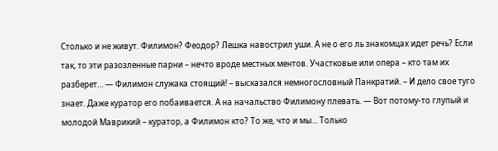Столько и не живут. Филимон? Феодор? Лешка навострил уши. А не о его ль знакомцах идет речь? Если так, то эти разозленные парни – нечто вроде местных ментов. Участковые или опера – кто там их разберет… — Филимон служака стоящий! – высказался немногословный Панкратий. – И дело свое туго знает. Даже куратор его побаивается. А на начальство Филимону плевать. — Вот потому-то глупый и молодой Маврикий – куратор, а Филимон кто? То же, что и мы… Только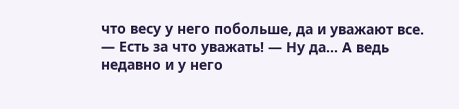что весу у него побольше, да и уважают все. — Есть за что уважать! — Ну да… А ведь недавно и у него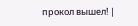прокол вышел! |